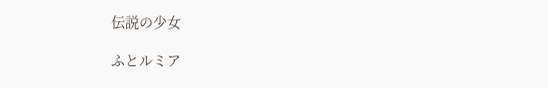伝説の少女

ふとルミア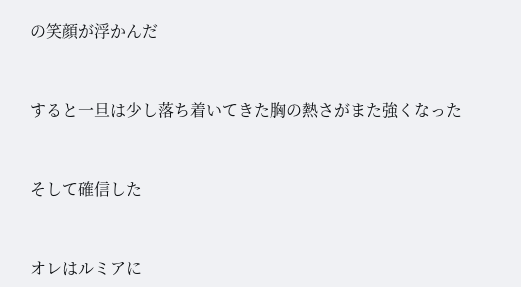の笑顔が浮かんだ


すると一旦は少し落ち着いてきた胸の熱さがまた強くなった


そして確信した


オレはルミアに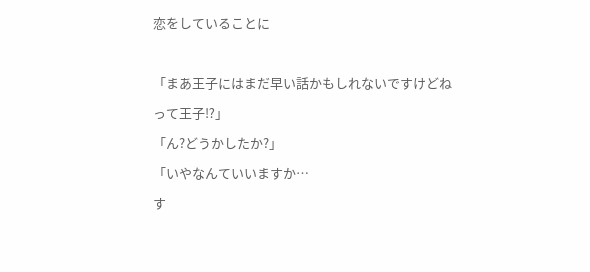恋をしていることに



「まあ王子にはまだ早い話かもしれないですけどね

って王子⁉」

「ん?どうかしたか?」

「いやなんていいますか…

す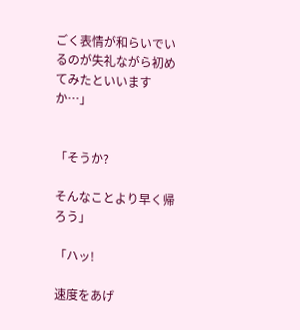ごく表情が和らいでいるのが失礼ながら初めてみたといいますか…」


「そうか?

そんなことより早く帰ろう」

「ハッ!

速度をあげ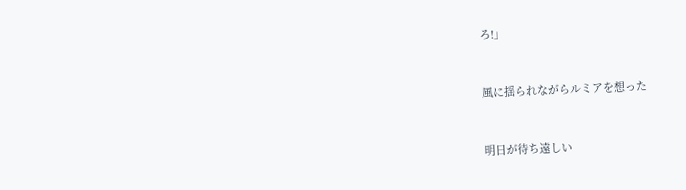ろ!」


風に揺られながらルミアを想った


明日が待ち遠しい